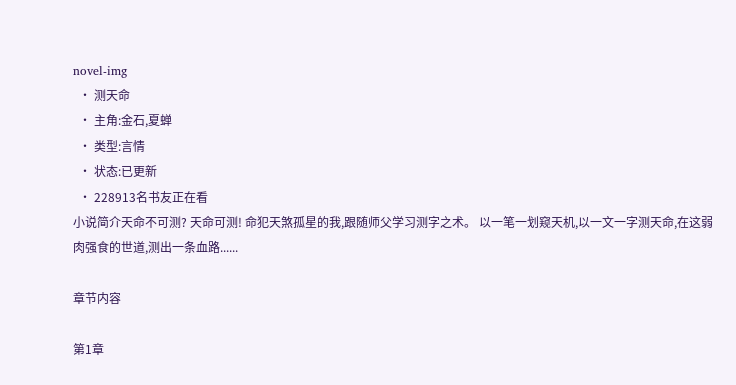novel-img
  • 测天命
  • 主角:金石,夏蝉
  • 类型:言情
  • 状态:已更新
  • 228913名书友正在看
小说简介天命不可测? 天命可测! 命犯天煞孤星的我,跟随师父学习测字之术。 以一笔一划窥天机,以一文一字测天命,在这弱肉强食的世道,测出一条血路......

章节内容

第1章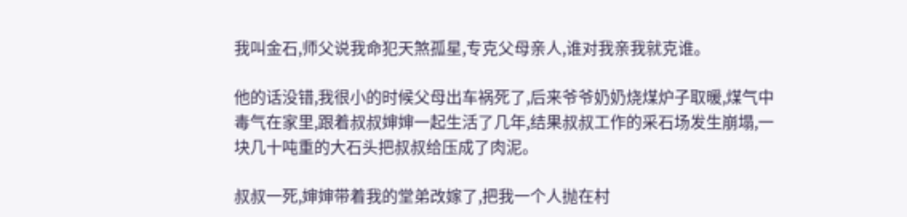我叫金石,师父说我命犯天煞孤星,专克父母亲人,谁对我亲我就克谁。

他的话没错,我很小的时候父母出车祸死了,后来爷爷奶奶烧煤炉子取暖,煤气中毒气在家里,跟着叔叔婶婶一起生活了几年,结果叔叔工作的采石场发生崩塌,一块几十吨重的大石头把叔叔给压成了肉泥。

叔叔一死,婶婶带着我的堂弟改嫁了,把我一个人抛在村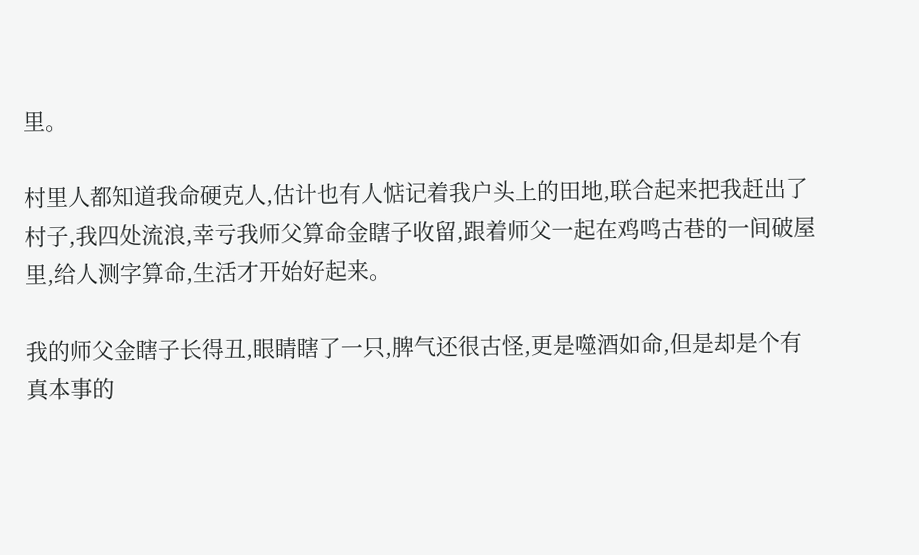里。

村里人都知道我命硬克人,估计也有人惦记着我户头上的田地,联合起来把我赶出了村子,我四处流浪,幸亏我师父算命金瞎子收留,跟着师父一起在鸡鸣古巷的一间破屋里,给人测字算命,生活才开始好起来。

我的师父金瞎子长得丑,眼睛瞎了一只,脾气还很古怪,更是噬酒如命,但是却是个有真本事的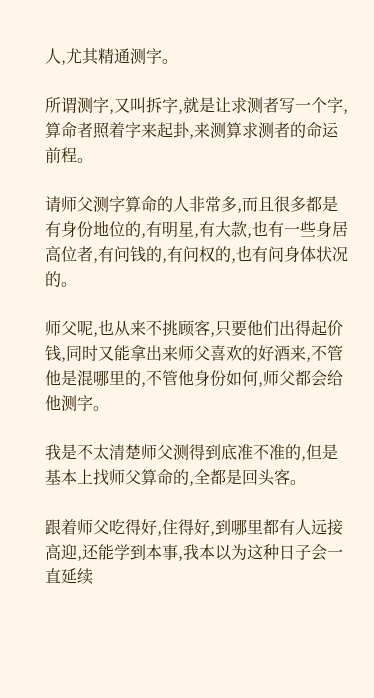人,尤其精通测字。

所谓测字,又叫拆字,就是让求测者写一个字,算命者照着字来起卦,来测算求测者的命运前程。

请师父测字算命的人非常多,而且很多都是有身份地位的,有明星,有大款,也有一些身居高位者,有问钱的,有问权的,也有问身体状况的。

师父呢,也从来不挑顾客,只要他们出得起价钱,同时又能拿出来师父喜欢的好酒来,不管他是混哪里的,不管他身份如何,师父都会给他测字。

我是不太清楚师父测得到底准不准的,但是基本上找师父算命的,全都是回头客。

跟着师父吃得好,住得好,到哪里都有人远接高迎,还能学到本事,我本以为这种日子会一直延续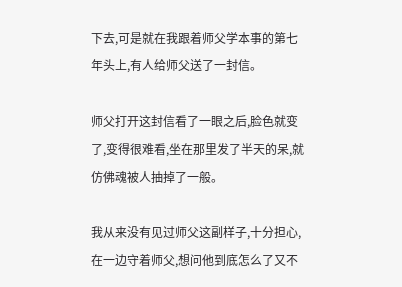下去,可是就在我跟着师父学本事的第七年头上,有人给师父送了一封信。

师父打开这封信看了一眼之后,脸色就变了,变得很难看,坐在那里发了半天的呆,就仿佛魂被人抽掉了一般。

我从来没有见过师父这副样子,十分担心,在一边守着师父,想问他到底怎么了又不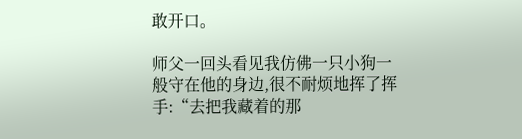敢开口。

师父一回头看见我仿佛一只小狗一般守在他的身边,很不耐烦地挥了挥手:“去把我藏着的那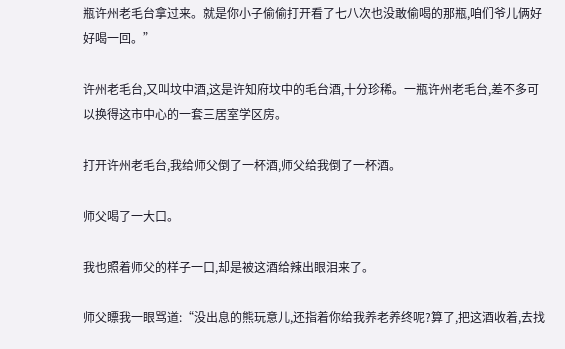瓶许州老毛台拿过来。就是你小子偷偷打开看了七八次也没敢偷喝的那瓶,咱们爷儿俩好好喝一回。”

许州老毛台,又叫坟中酒,这是许知府坟中的毛台酒,十分珍稀。一瓶许州老毛台,差不多可以换得这市中心的一套三居室学区房。

打开许州老毛台,我给师父倒了一杯酒,师父给我倒了一杯酒。

师父喝了一大口。

我也照着师父的样子一口,却是被这酒给辣出眼泪来了。

师父瞟我一眼骂道:“没出息的熊玩意儿,还指着你给我养老养终呢?算了,把这酒收着,去找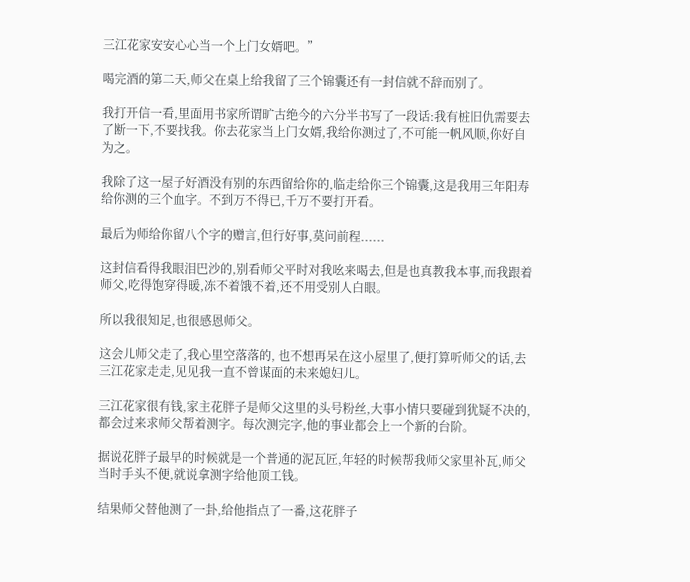三江花家安安心心当一个上门女婿吧。”

喝完酒的第二天,师父在桌上给我留了三个锦囊还有一封信就不辞而别了。

我打开信一看,里面用书家所谓旷古绝今的六分半书写了一段话:我有桩旧仇需要去了断一下,不要找我。你去花家当上门女婿,我给你测过了,不可能一帆风顺,你好自为之。

我除了这一屋子好酒没有别的东西留给你的,临走给你三个锦囊,这是我用三年阳寿给你测的三个血字。不到万不得已,千万不要打开看。

最后为师给你留八个字的赠言,但行好事,莫问前程......

这封信看得我眼泪巴沙的,别看师父平时对我吆来喝去,但是也真教我本事,而我跟着师父,吃得饱穿得暖,冻不着饿不着,还不用受别人白眼。

所以我很知足,也很感恩师父。

这会儿师父走了,我心里空落落的, 也不想再呆在这小屋里了,便打算听师父的话,去三江花家走走,见见我一直不曾谋面的未来媳妇儿。

三江花家很有钱,家主花胖子是师父这里的头号粉丝,大事小情只要碰到犹疑不决的,都会过来求师父帮着测字。每次测完字,他的事业都会上一个新的台阶。

据说花胖子最早的时候就是一个普通的泥瓦匠,年轻的时候帮我师父家里补瓦,师父当时手头不便,就说拿测字给他顶工钱。

结果师父替他测了一卦,给他指点了一番,这花胖子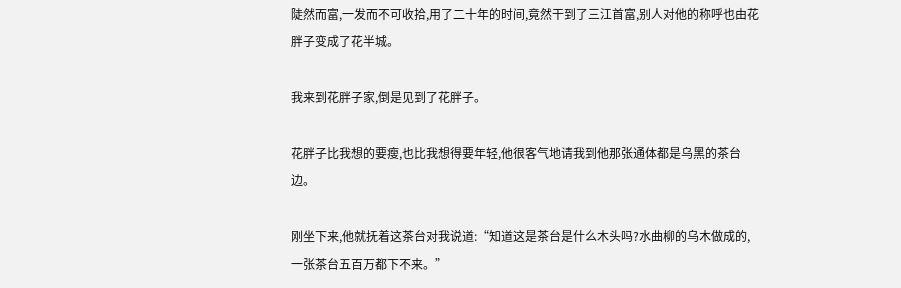陡然而富,一发而不可收拾,用了二十年的时间,竟然干到了三江首富,别人对他的称呼也由花胖子变成了花半城。

我来到花胖子家,倒是见到了花胖子。

花胖子比我想的要瘦,也比我想得要年轻,他很客气地请我到他那张通体都是乌黑的茶台边。

刚坐下来,他就抚着这茶台对我说道:“知道这是茶台是什么木头吗?水曲柳的乌木做成的,一张茶台五百万都下不来。”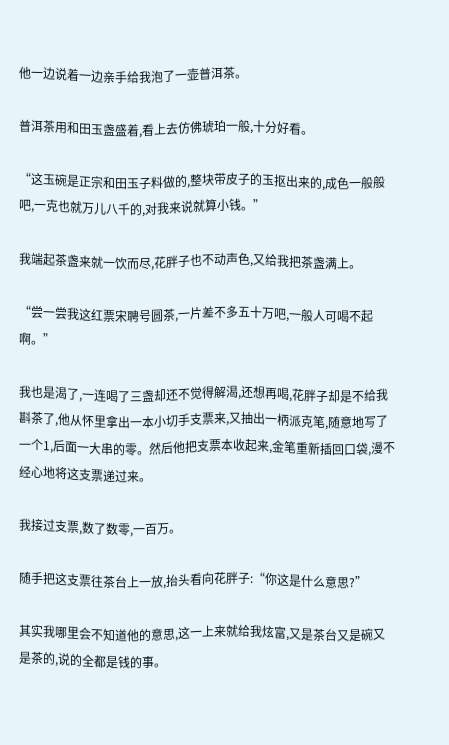他一边说着一边亲手给我泡了一壶普洱茶。

普洱茶用和田玉盏盛着,看上去仿佛琥珀一般,十分好看。

“这玉碗是正宗和田玉子料做的,整块带皮子的玉抠出来的,成色一般般吧,一克也就万儿八千的,对我来说就算小钱。”

我端起茶盏来就一饮而尽,花胖子也不动声色,又给我把茶盏满上。

“尝一尝我这红票宋聘号圆茶,一片差不多五十万吧,一般人可喝不起啊。”

我也是渴了,一连喝了三盏却还不觉得解渴,还想再喝,花胖子却是不给我斟茶了,他从怀里拿出一本小切手支票来,又抽出一柄派克笔,随意地写了一个1,后面一大串的零。然后他把支票本收起来,金笔重新插回口袋,漫不经心地将这支票递过来。

我接过支票,数了数零,一百万。

随手把这支票往茶台上一放,抬头看向花胖子:“你这是什么意思?”

其实我哪里会不知道他的意思,这一上来就给我炫富,又是茶台又是碗又是茶的,说的全都是钱的事。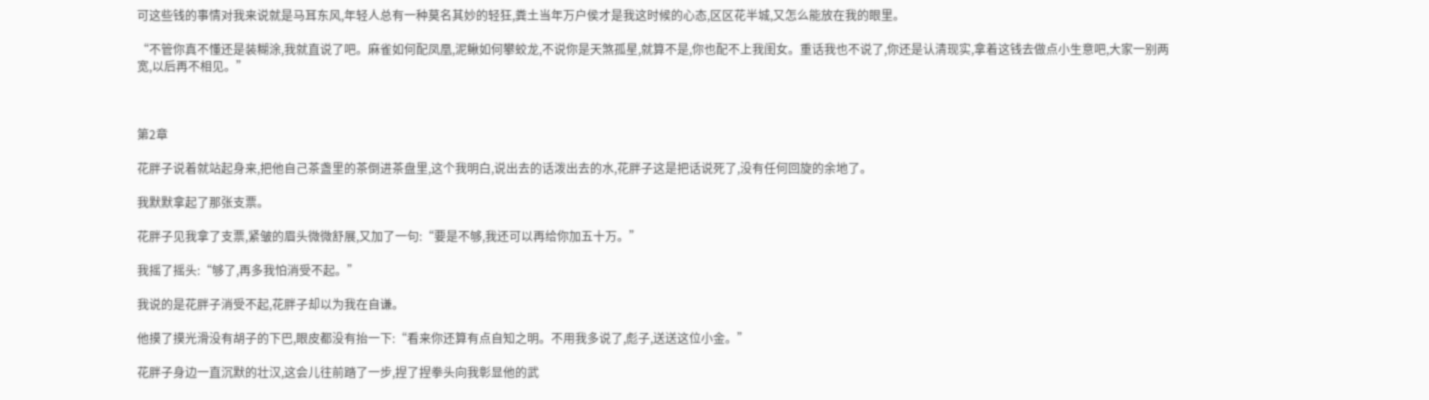可这些钱的事情对我来说就是马耳东风,年轻人总有一种莫名其妙的轻狂,粪土当年万户侯才是我这时候的心态,区区花半城,又怎么能放在我的眼里。

“不管你真不懂还是装糊涂,我就直说了吧。麻雀如何配凤凰,泥鳅如何攀蛟龙,不说你是天煞孤星,就算不是,你也配不上我闺女。重话我也不说了,你还是认清现实,拿着这钱去做点小生意吧,大家一别两宽,以后再不相见。”



第2章

花胖子说着就站起身来,把他自己茶盏里的茶倒进茶盘里,这个我明白,说出去的话泼出去的水,花胖子这是把话说死了,没有任何回旋的余地了。

我默默拿起了那张支票。

花胖子见我拿了支票,紧皱的眉头微微舒展,又加了一句:“要是不够,我还可以再给你加五十万。”

我摇了摇头:“够了,再多我怕消受不起。”

我说的是花胖子消受不起,花胖子却以为我在自谦。

他摸了摸光滑没有胡子的下巴,眼皮都没有抬一下:“看来你还算有点自知之明。不用我多说了,彪子,送送这位小金。”

花胖子身边一直沉默的壮汉,这会儿往前踏了一步,捏了捏拳头向我彰显他的武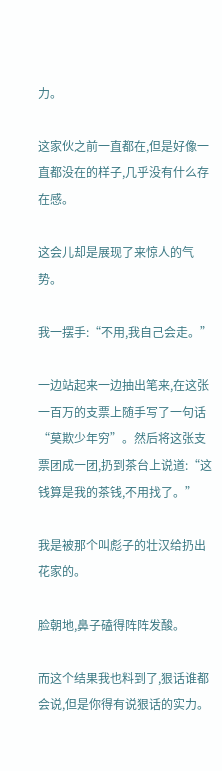力。

这家伙之前一直都在,但是好像一直都没在的样子,几乎没有什么存在感。

这会儿却是展现了来惊人的气势。

我一摆手:“不用,我自己会走。”

一边站起来一边抽出笔来,在这张一百万的支票上随手写了一句话“莫欺少年穷”。然后将这张支票团成一团,扔到茶台上说道:“这钱算是我的茶钱,不用找了。”

我是被那个叫彪子的壮汉给扔出花家的。

脸朝地,鼻子磕得阵阵发酸。

而这个结果我也料到了,狠话谁都会说,但是你得有说狠话的实力。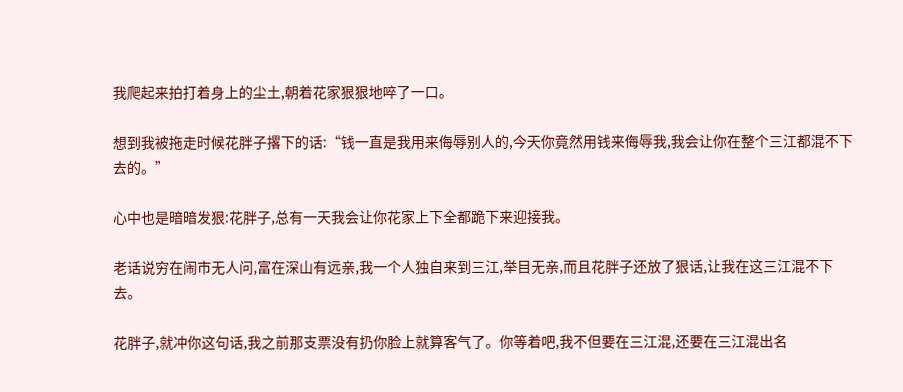我爬起来拍打着身上的尘土,朝着花家狠狠地啐了一口。

想到我被拖走时候花胖子撂下的话:“钱一直是我用来侮辱别人的,今天你竟然用钱来侮辱我,我会让你在整个三江都混不下去的。”

心中也是暗暗发狠:花胖子,总有一天我会让你花家上下全都跪下来迎接我。

老话说穷在闹市无人问,富在深山有远亲,我一个人独自来到三江,举目无亲,而且花胖子还放了狠话,让我在这三江混不下去。

花胖子,就冲你这句话,我之前那支票没有扔你脸上就算客气了。你等着吧,我不但要在三江混,还要在三江混出名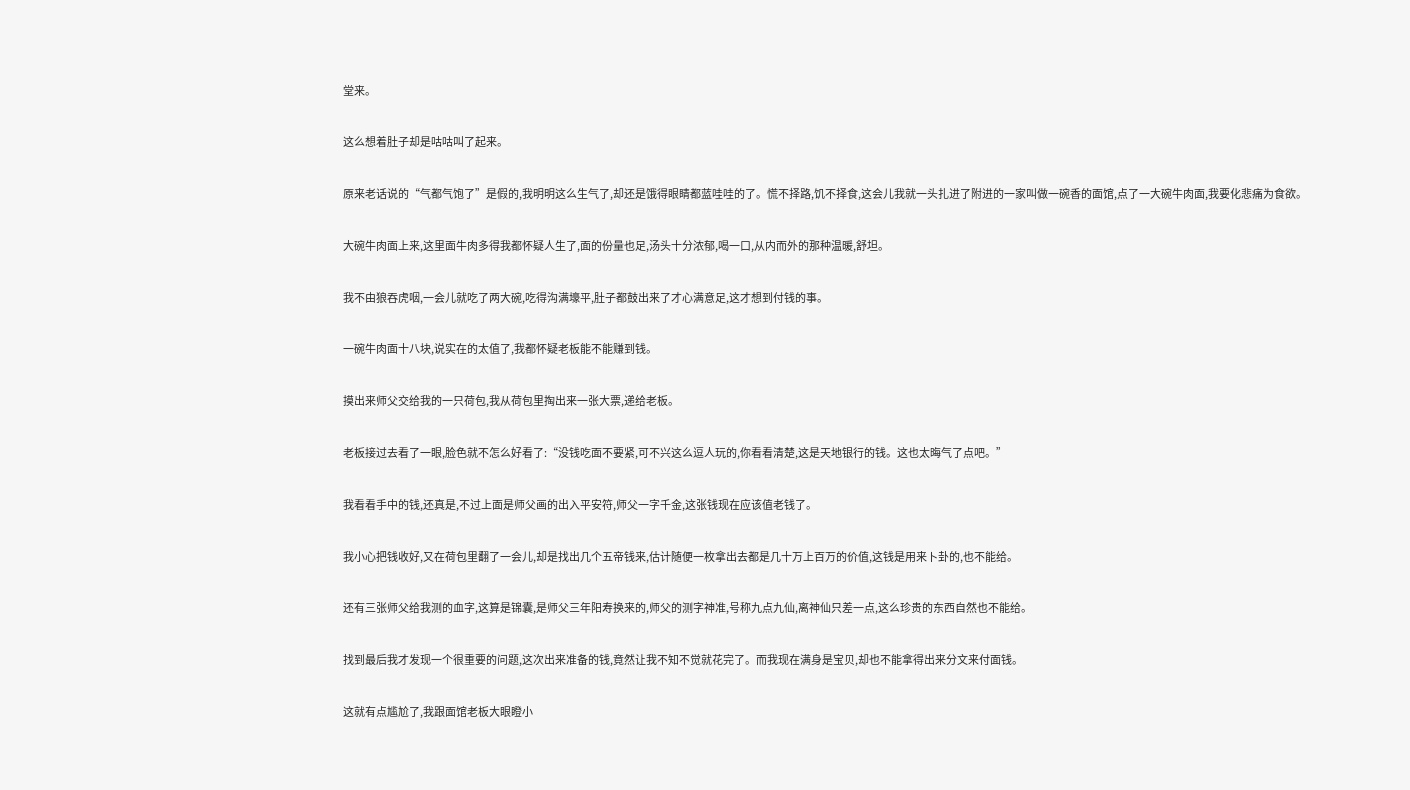堂来。

这么想着肚子却是咕咕叫了起来。

原来老话说的“气都气饱了”是假的,我明明这么生气了,却还是饿得眼睛都蓝哇哇的了。慌不择路,饥不择食,这会儿我就一头扎进了附进的一家叫做一碗香的面馆,点了一大碗牛肉面,我要化悲痛为食欲。

大碗牛肉面上来,这里面牛肉多得我都怀疑人生了,面的份量也足,汤头十分浓郁,喝一口,从内而外的那种温暖,舒坦。

我不由狼吞虎咽,一会儿就吃了两大碗,吃得沟满壕平,肚子都鼓出来了才心满意足,这才想到付钱的事。

一碗牛肉面十八块,说实在的太值了,我都怀疑老板能不能赚到钱。

摸出来师父交给我的一只荷包,我从荷包里掏出来一张大票,递给老板。

老板接过去看了一眼,脸色就不怎么好看了:“没钱吃面不要紧,可不兴这么逗人玩的,你看看清楚,这是天地银行的钱。这也太晦气了点吧。”

我看看手中的钱,还真是,不过上面是师父画的出入平安符,师父一字千金,这张钱现在应该值老钱了。

我小心把钱收好,又在荷包里翻了一会儿,却是找出几个五帝钱来,估计随便一枚拿出去都是几十万上百万的价值,这钱是用来卜卦的,也不能给。

还有三张师父给我测的血字,这算是锦囊,是师父三年阳寿换来的,师父的测字神准,号称九点九仙,离神仙只差一点,这么珍贵的东西自然也不能给。

找到最后我才发现一个很重要的问题,这次出来准备的钱,竟然让我不知不觉就花完了。而我现在满身是宝贝,却也不能拿得出来分文来付面钱。

这就有点尴尬了,我跟面馆老板大眼瞪小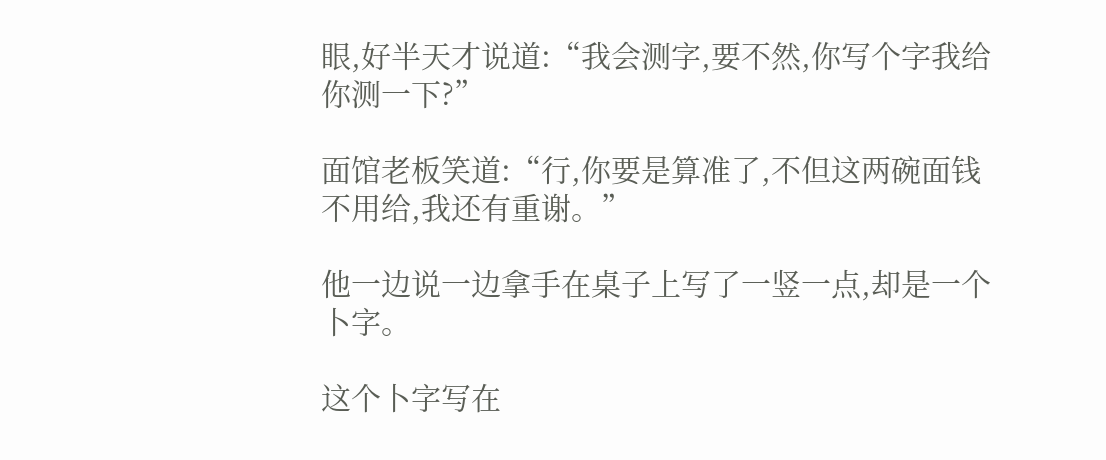眼,好半天才说道:“我会测字,要不然,你写个字我给你测一下?”

面馆老板笑道:“行,你要是算准了,不但这两碗面钱不用给,我还有重谢。”

他一边说一边拿手在桌子上写了一竖一点,却是一个卜字。

这个卜字写在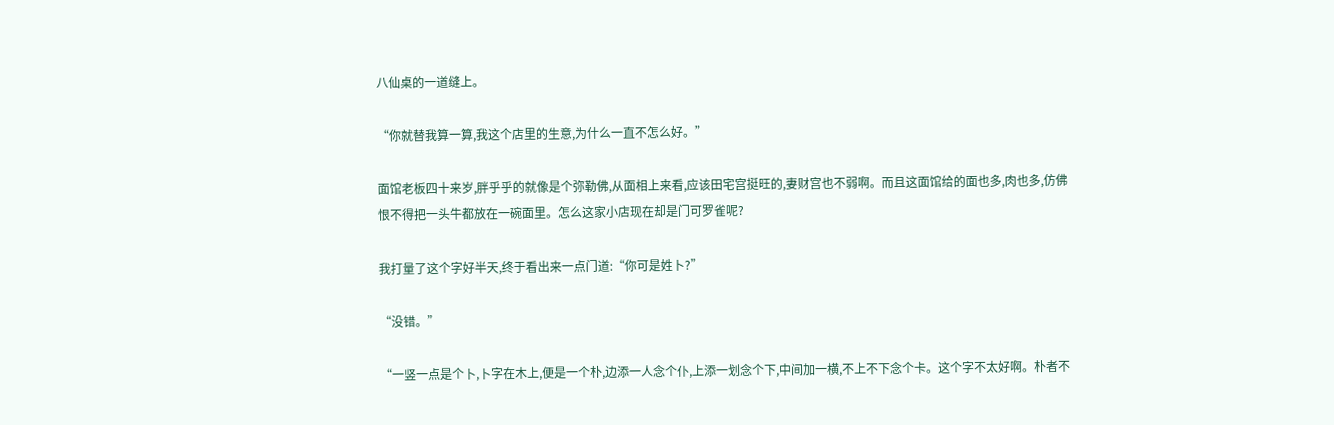八仙桌的一道缝上。

“你就替我算一算,我这个店里的生意,为什么一直不怎么好。”

面馆老板四十来岁,胖乎乎的就像是个弥勒佛,从面相上来看,应该田宅宫挺旺的,妻财宫也不弱啊。而且这面馆给的面也多,肉也多,仿佛恨不得把一头牛都放在一碗面里。怎么这家小店现在却是门可罗雀呢?

我打量了这个字好半天,终于看出来一点门道:“你可是姓卜?”

“没错。”

“一竖一点是个卜,卜字在木上,便是一个朴,边添一人念个仆,上添一划念个下,中间加一横,不上不下念个卡。这个字不太好啊。朴者不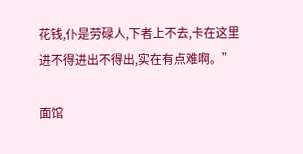花钱,仆是劳碌人,下者上不去,卡在这里进不得进出不得出,实在有点难啊。”

面馆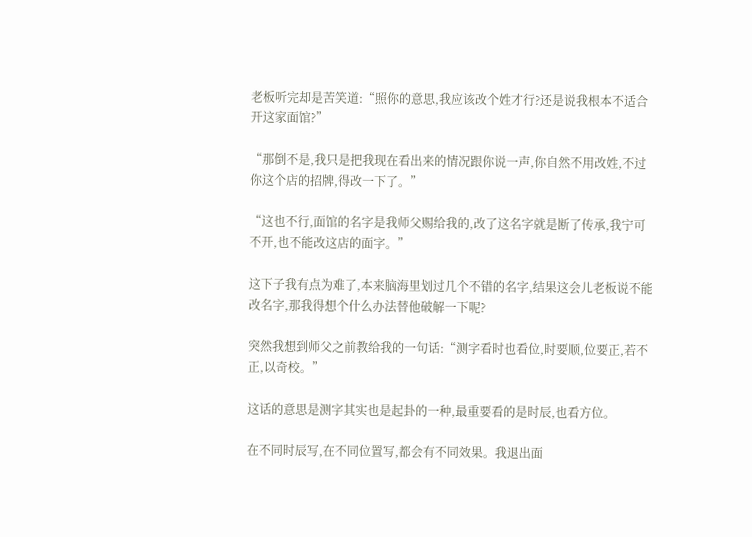老板听完却是苦笑道:“照你的意思,我应该改个姓才行?还是说我根本不适合开这家面馆?”

“那倒不是,我只是把我现在看出来的情况跟你说一声,你自然不用改姓,不过你这个店的招牌,得改一下了。”

“这也不行,面馆的名字是我师父赐给我的,改了这名字就是断了传承,我宁可不开,也不能改这店的面字。”

这下子我有点为难了,本来脑海里划过几个不错的名字,结果这会儿老板说不能改名字,那我得想个什么办法替他破解一下呢?

突然我想到师父之前教给我的一句话:“测字看时也看位,时要顺,位要正,若不正,以奇校。”

这话的意思是测字其实也是起卦的一种,最重要看的是时辰,也看方位。

在不同时辰写,在不同位置写,都会有不同效果。我退出面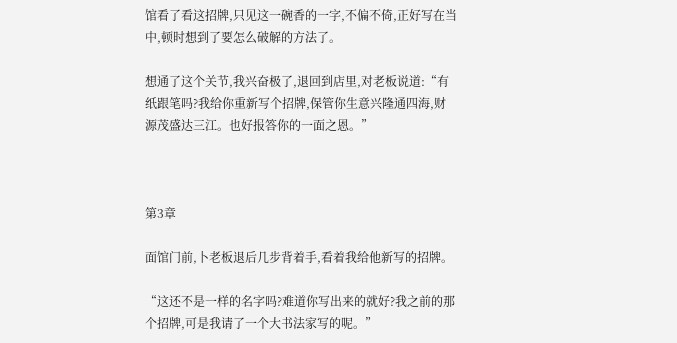馆看了看这招牌,只见这一碗香的一字,不偏不倚,正好写在当中,顿时想到了要怎么破解的方法了。

想通了这个关节,我兴奋极了,退回到店里,对老板说道:“有纸跟笔吗?我给你重新写个招牌,保管你生意兴隆通四海,财源茂盛达三江。也好报答你的一面之恩。”



第3章

面馆门前,卜老板退后几步背着手,看着我给他新写的招牌。

“这还不是一样的名字吗?难道你写出来的就好?我之前的那个招牌,可是我请了一个大书法家写的呢。”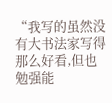“我写的虽然没有大书法家写得那么好看,但也勉强能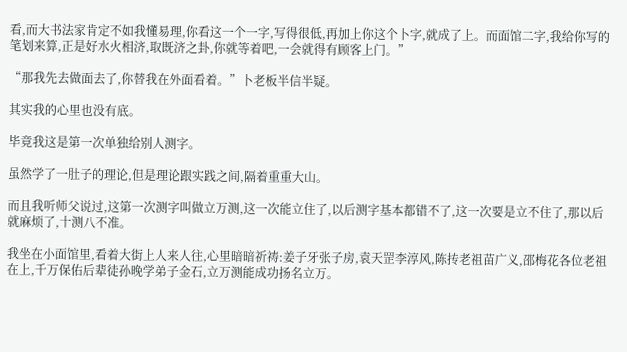看,而大书法家肯定不如我懂易理,你看这一个一字,写得很低,再加上你这个卜字,就成了上。而面馆二字,我给你写的笔划来算,正是好水火相济,取既济之卦,你就等着吧,一会就得有顾客上门。”

“那我先去做面去了,你替我在外面看着。”卜老板半信半疑。

其实我的心里也没有底。

毕竟我这是第一次单独给别人测字。

虽然学了一肚子的理论,但是理论跟实践之间,隔着重重大山。

而且我听师父说过,这第一次测字叫做立万测,这一次能立住了,以后测字基本都错不了,这一次要是立不住了,那以后就麻烦了,十测八不准。

我坐在小面馆里,看着大街上人来人往,心里暗暗祈祷:姜子牙张子房,袁天罡李淳风,陈抟老祖苗广义,邵梅花各位老祖在上,千万保佑后辈徒孙晚学弟子金石,立万测能成功扬名立万。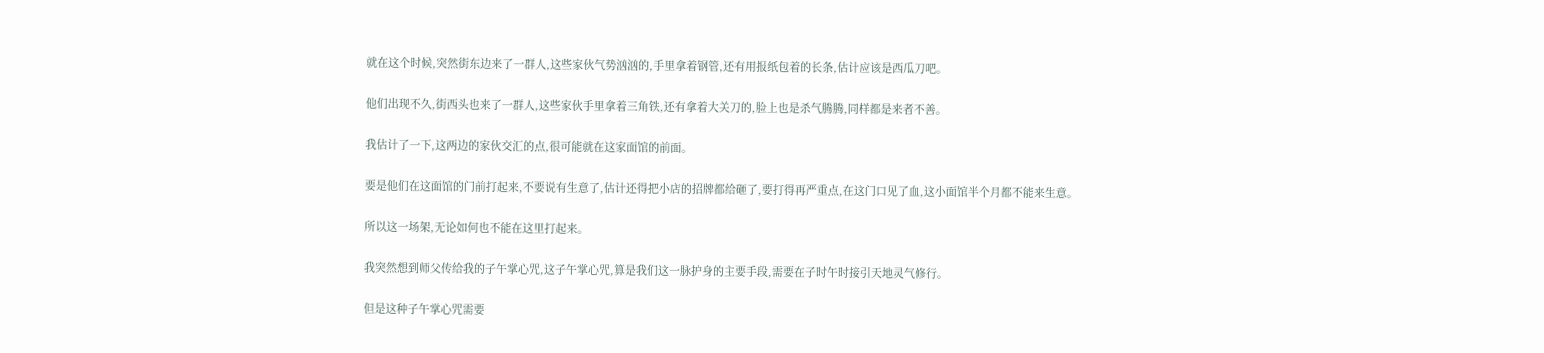就在这个时候,突然街东边来了一群人,这些家伙气势汹汹的,手里拿着钢管,还有用报纸包着的长条,估计应该是西瓜刀吧。

他们出现不久,街西头也来了一群人,这些家伙手里拿着三角铁,还有拿着大关刀的,脸上也是杀气腾腾,同样都是来者不善。

我估计了一下,这两边的家伙交汇的点,很可能就在这家面馆的前面。

要是他们在这面馆的门前打起来,不要说有生意了,估计还得把小店的招牌都给砸了,要打得再严重点,在这门口见了血,这小面馆半个月都不能来生意。

所以这一场架,无论如何也不能在这里打起来。

我突然想到师父传给我的子午掌心咒,这子午掌心咒,算是我们这一脉护身的主要手段,需要在子时午时接引天地灵气修行。

但是这种子午掌心咒需要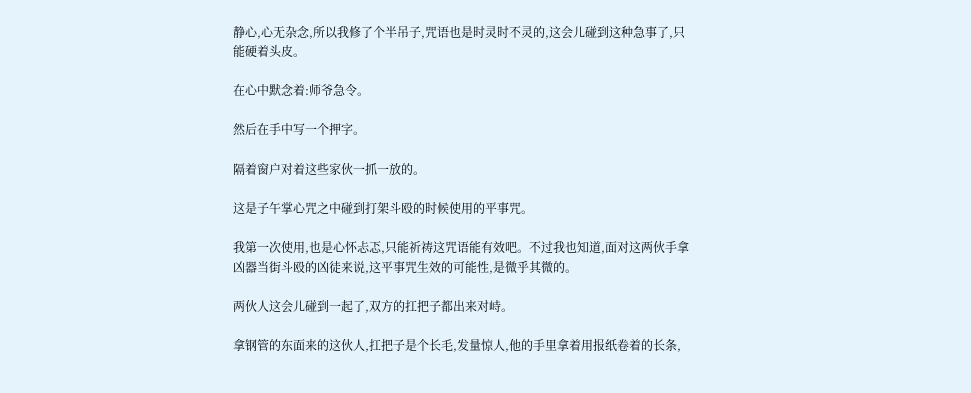静心,心无杂念,所以我修了个半吊子,咒语也是时灵时不灵的,这会儿碰到这种急事了,只能硬着头皮。

在心中默念着:师爷急令。

然后在手中写一个押字。

隔着窗户对着这些家伙一抓一放的。

这是子午掌心咒之中碰到打架斗殴的时候使用的平事咒。

我第一次使用,也是心怀忐忑,只能祈祷这咒语能有效吧。不过我也知道,面对这两伙手拿凶器当街斗殴的凶徒来说,这平事咒生效的可能性,是微乎其微的。

两伙人这会儿碰到一起了,双方的扛把子都出来对峙。

拿钢管的东面来的这伙人,扛把子是个长毛,发量惊人,他的手里拿着用报纸卷着的长条,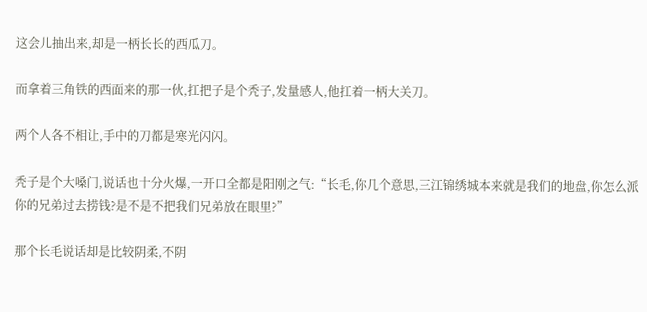这会儿抽出来,却是一柄长长的西瓜刀。

而拿着三角铁的西面来的那一伙,扛把子是个秃子,发量感人,他扛着一柄大关刀。

两个人各不相让,手中的刀都是寒光闪闪。

秃子是个大嗓门,说话也十分火爆,一开口全都是阳刚之气:“长毛,你几个意思,三江锦绣城本来就是我们的地盘,你怎么派你的兄弟过去捞钱?是不是不把我们兄弟放在眼里?”

那个长毛说话却是比较阴柔,不阴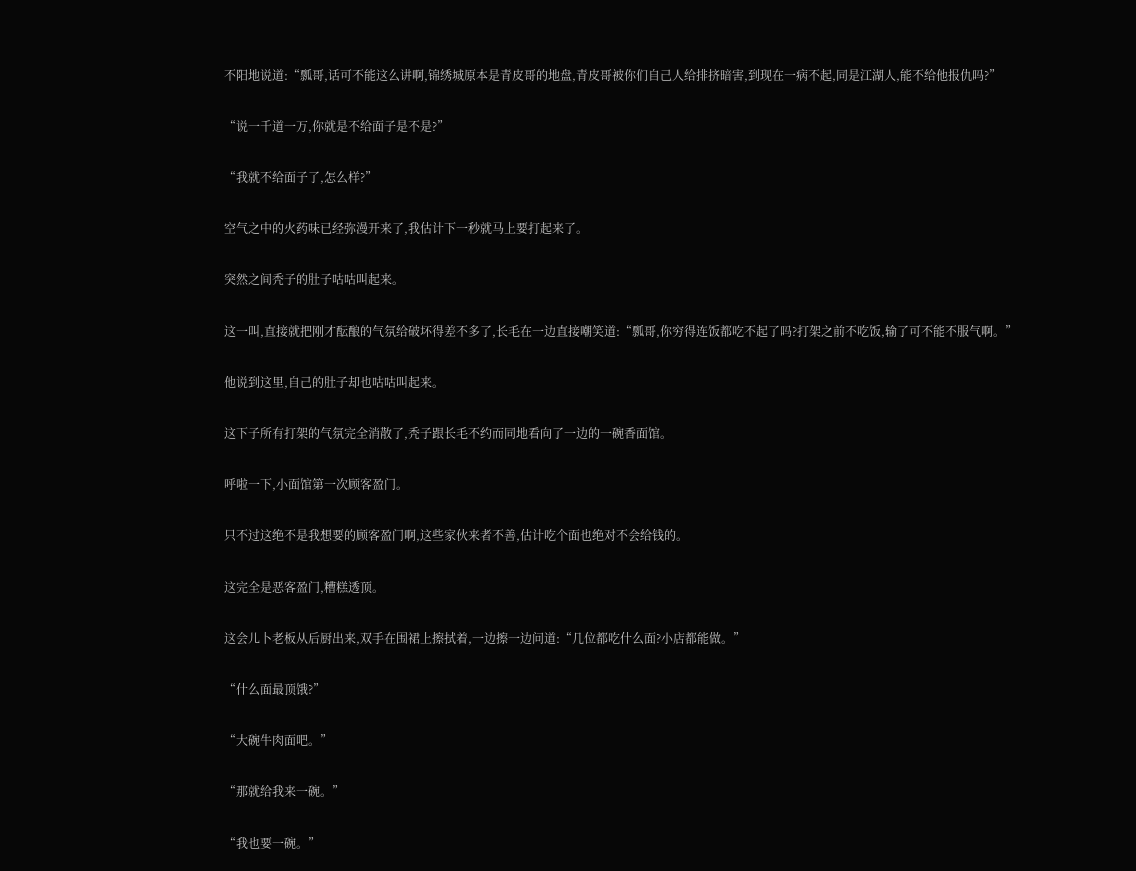不阳地说道:“瓢哥,话可不能这么讲啊,锦绣城原本是青皮哥的地盘,青皮哥被你们自己人给排挤暗害,到现在一病不起,同是江湖人,能不给他报仇吗?”

“说一千道一万,你就是不给面子是不是?”

“我就不给面子了,怎么样?”

空气之中的火药味已经弥漫开来了,我估计下一秒就马上要打起来了。

突然之间秃子的肚子咕咕叫起来。

这一叫,直接就把刚才酝酿的气氛给破坏得差不多了,长毛在一边直接嘲笑道:“瓢哥,你穷得连饭都吃不起了吗?打架之前不吃饭,输了可不能不服气啊。”

他说到这里,自己的肚子却也咕咕叫起来。

这下子所有打架的气氛完全消散了,秃子跟长毛不约而同地看向了一边的一碗香面馆。

呼啦一下,小面馆第一次顾客盈门。

只不过这绝不是我想要的顾客盈门啊,这些家伙来者不善,估计吃个面也绝对不会给钱的。

这完全是恶客盈门,糟糕透顶。

这会儿卜老板从后厨出来,双手在围裙上擦拭着,一边擦一边问道:“几位都吃什么面?小店都能做。”

“什么面最顶饿?”

“大碗牛肉面吧。”

“那就给我来一碗。”

“我也要一碗。”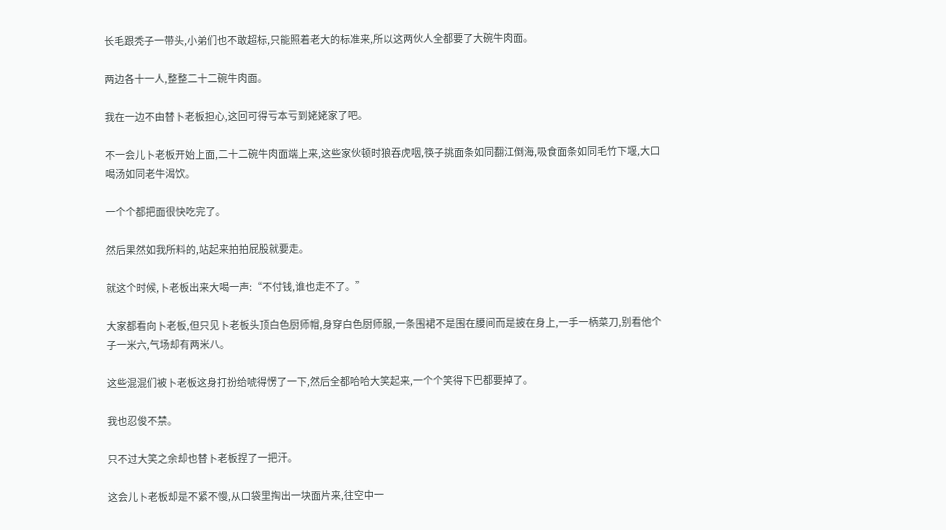长毛跟秃子一带头,小弟们也不敢超标,只能照着老大的标准来,所以这两伙人全都要了大碗牛肉面。

两边各十一人,整整二十二碗牛肉面。

我在一边不由替卜老板担心,这回可得亏本亏到姥姥家了吧。

不一会儿卜老板开始上面,二十二碗牛肉面端上来,这些家伙顿时狼吞虎咽,筷子挑面条如同翻江倒海,吸食面条如同毛竹下堰,大口喝汤如同老牛渴饮。

一个个都把面很快吃完了。

然后果然如我所料的,站起来拍拍屁股就要走。

就这个时候,卜老板出来大喝一声:“不付钱,谁也走不了。”

大家都看向卜老板,但只见卜老板头顶白色厨师帽,身穿白色厨师服,一条围裙不是围在腰间而是披在身上,一手一柄菜刀,别看他个子一米六,气场却有两米八。

这些混混们被卜老板这身打扮给唬得愣了一下,然后全都哈哈大笑起来,一个个笑得下巴都要掉了。

我也忍俊不禁。

只不过大笑之余却也替卜老板捏了一把汗。

这会儿卜老板却是不紧不慢,从口袋里掏出一块面片来,往空中一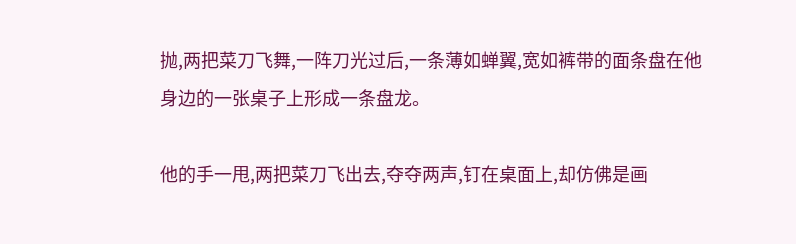抛,两把菜刀飞舞,一阵刀光过后,一条薄如蝉翼,宽如裤带的面条盘在他身边的一张桌子上形成一条盘龙。

他的手一甩,两把菜刀飞出去,夺夺两声,钉在桌面上,却仿佛是画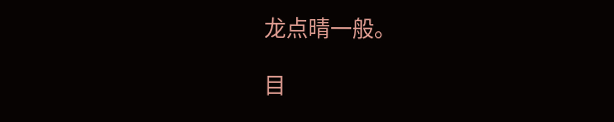龙点晴一般。

目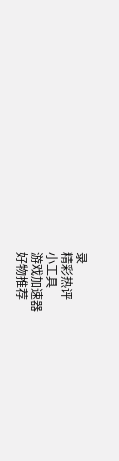录
精彩热评
小工具
游戏加速器
好物推荐